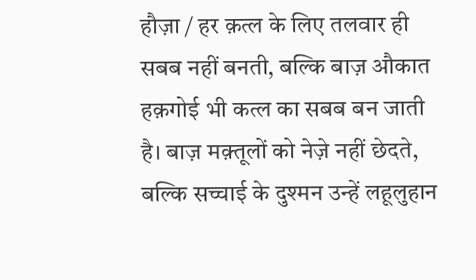हौज़ा / हर क़त्ल के लिए तलवार ही सबब नहीं बनती, बल्कि बाज़ औकात हक़गोई भी कत्ल का सबब बन जाती है। बाज़ मक़्तूलों को नेज़े नहीं छेदते, बल्कि सच्चाई के दुश्मन उन्हें लहूलुहान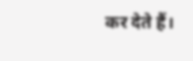कर देते हैं।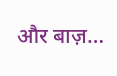और बाज़…